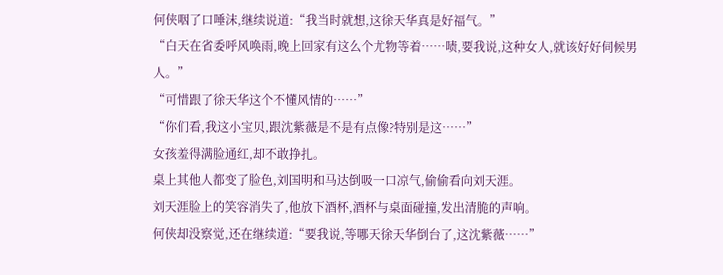何侠咽了口唾沫,继续说道:“我当时就想,这徐天华真是好福气。”
“白天在省委呼风唤雨,晚上回家有这么个尤物等着……啧,要我说,这种女人,就该好好伺候男人。”
“可惜跟了徐天华这个不懂风情的……”
“你们看,我这小宝贝,跟沈紫薇是不是有点像?特别是这……”
女孩羞得满脸通红,却不敢挣扎。
桌上其他人都变了脸色,刘国明和马达倒吸一口凉气,偷偷看向刘天涯。
刘天涯脸上的笑容消失了,他放下酒杯,酒杯与桌面碰撞,发出清脆的声响。
何侠却没察觉,还在继续道:“要我说,等哪天徐天华倒台了,这沈紫薇……”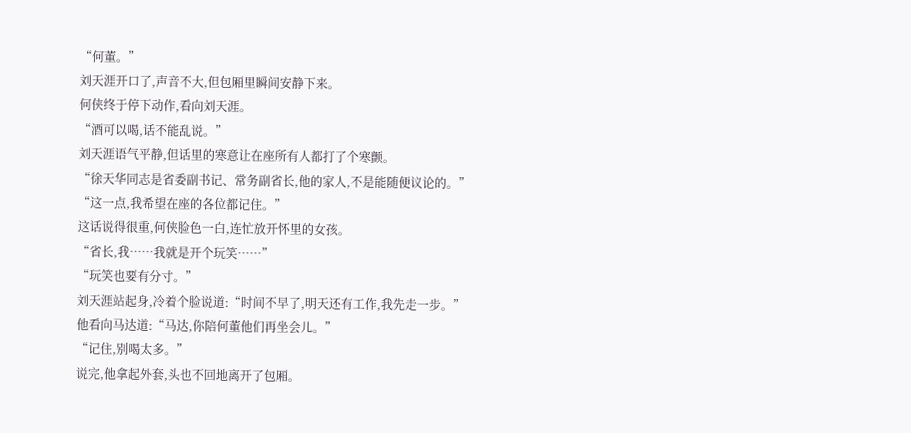“何董。”
刘天涯开口了,声音不大,但包厢里瞬间安静下来。
何侠终于停下动作,看向刘天涯。
“酒可以喝,话不能乱说。”
刘天涯语气平静,但话里的寒意让在座所有人都打了个寒颤。
“徐天华同志是省委副书记、常务副省长,他的家人,不是能随便议论的。”
“这一点,我希望在座的各位都记住。”
这话说得很重,何侠脸色一白,连忙放开怀里的女孩。
“省长,我……我就是开个玩笑……”
“玩笑也要有分寸。”
刘天涯站起身,冷着个脸说道:“时间不早了,明天还有工作,我先走一步。”
他看向马达道:“马达,你陪何董他们再坐会儿。”
“记住,别喝太多。”
说完,他拿起外套,头也不回地离开了包厢。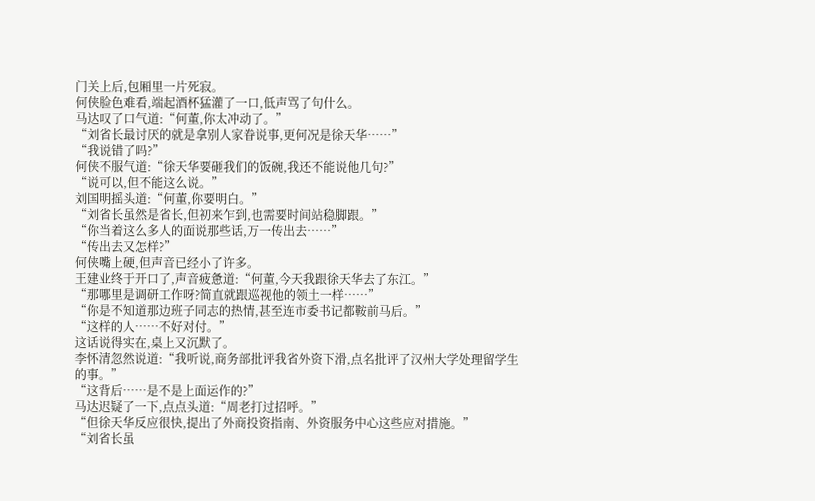门关上后,包厢里一片死寂。
何侠脸色难看,端起酒杯猛灌了一口,低声骂了句什么。
马达叹了口气道:“何董,你太冲动了。”
“刘省长最讨厌的就是拿别人家眷说事,更何况是徐天华……”
“我说错了吗?”
何侠不服气道:“徐天华要砸我们的饭碗,我还不能说他几句?”
“说可以,但不能这么说。”
刘国明摇头道:“何董,你要明白。”
“刘省长虽然是省长,但初来乍到,也需要时间站稳脚跟。”
“你当着这么多人的面说那些话,万一传出去……”
“传出去又怎样?”
何侠嘴上硬,但声音已经小了许多。
王建业终于开口了,声音疲惫道:“何董,今天我跟徐天华去了东江。”
“那哪里是调研工作呀?简直就跟巡视他的领土一样……”
“你是不知道那边班子同志的热情,甚至连市委书记都鞍前马后。”
“这样的人……不好对付。”
这话说得实在,桌上又沉默了。
李怀清忽然说道:“我听说,商务部批评我省外资下滑,点名批评了汉州大学处理留学生的事。”
“这背后……是不是上面运作的?”
马达迟疑了一下,点点头道:“周老打过招呼。”
“但徐天华反应很快,提出了外商投资指南、外资服务中心这些应对措施。”
“刘省长虽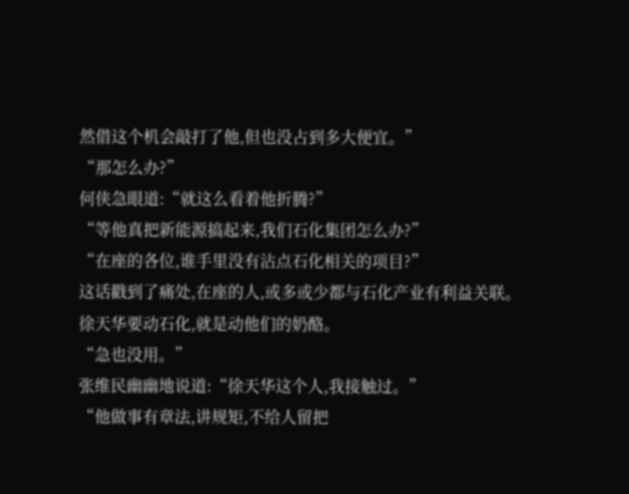然借这个机会敲打了他,但也没占到多大便宜。”
“那怎么办?”
何侠急眼道:“就这么看着他折腾?”
“等他真把新能源搞起来,我们石化集团怎么办?”
“在座的各位,谁手里没有沾点石化相关的项目?”
这话戳到了痛处,在座的人,或多或少都与石化产业有利益关联。
徐天华要动石化,就是动他们的奶酪。
“急也没用。”
张维民幽幽地说道:“徐天华这个人,我接触过。”
“他做事有章法,讲规矩,不给人留把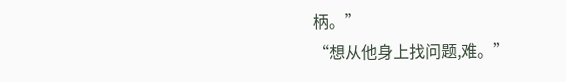柄。”
“想从他身上找问题,难。”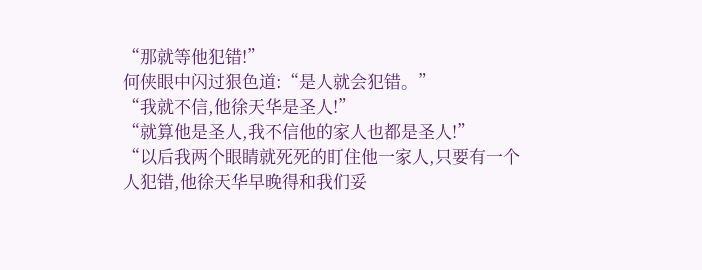“那就等他犯错!”
何侠眼中闪过狠色道:“是人就会犯错。”
“我就不信,他徐天华是圣人!”
“就算他是圣人,我不信他的家人也都是圣人!”
“以后我两个眼睛就死死的盯住他一家人,只要有一个人犯错,他徐天华早晚得和我们妥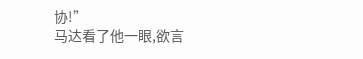协!”
马达看了他一眼,欲言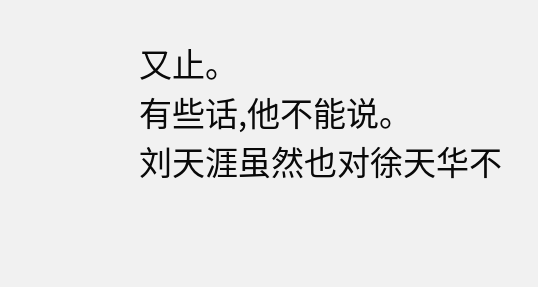又止。
有些话,他不能说。
刘天涯虽然也对徐天华不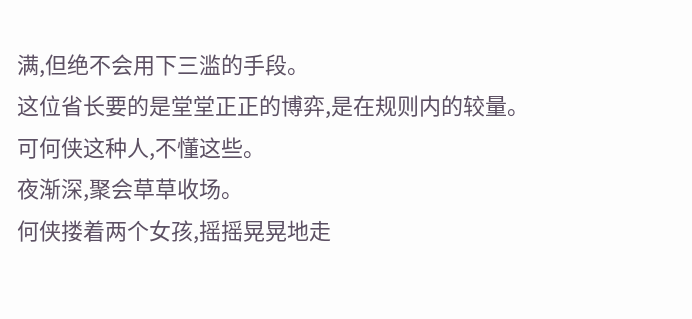满,但绝不会用下三滥的手段。
这位省长要的是堂堂正正的博弈,是在规则内的较量。
可何侠这种人,不懂这些。
夜渐深,聚会草草收场。
何侠搂着两个女孩,摇摇晃晃地走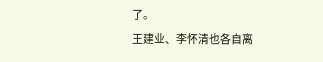了。
王建业、李怀清也各自离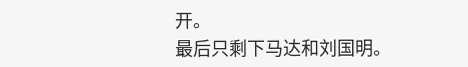开。
最后只剩下马达和刘国明。